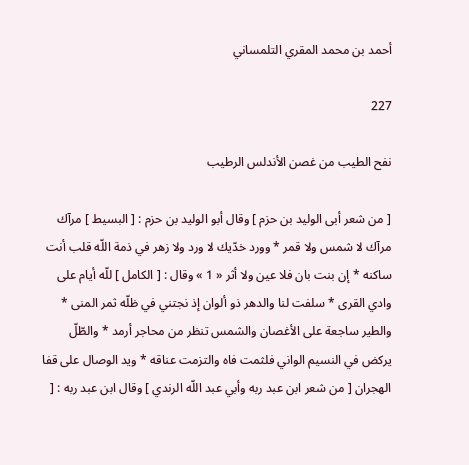أحمد بن محمد المقري التلمساني

227

نفح الطيب من غصن الأندلس الرطيب

[ من شعر أبى الوليد بن حزم ] وقال أبو الوليد بن حزم : [ البسيط ] مرآك مرآك لا شمس ولا قمر * وورد خدّيك لا ورد ولا زهر في ذمة اللّه قلب أنت ساكنه * إن بنت بان فلا عين ولا أثر « 1 » وقال : [ الكامل ] للّه أيام على وادي القرى * سلفت لنا والدهر ذو ألوان إذ نجتني في ظلّه ثمر المنى * والطير ساجعة على الأغصان والشمس تنظر من محاجر أرمد * والطّلّ يركض في النسيم الواني فلثمت فاه والتزمت عناقه * ويد الوصال على قفا الهجران [ من شعر ابن عبد ربه وأبي عبد اللّه الرندي ] وقال ابن عبد ربه : [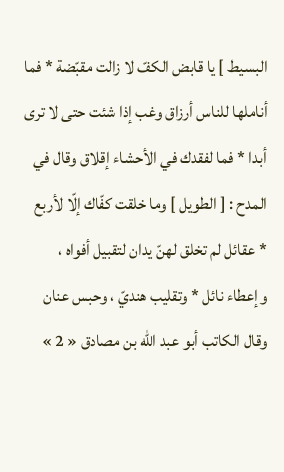البسيط ] يا قابض الكفّ لا زالت مقبّضة * فما أناملها للناس أرزاق وغب إذا شئت حتى لا ترى أبدا * فما لفقدك في الأحشاء إقلاق وقال في المدح : [ الطويل ] وما خلقت كفّاك إلّا لأربع * عقائل لم تخلق لهنّ يدان لتقبيل أفواه ، وإعطاء نائل * وتقليب هنديّ ، وحبس عنان وقال الكاتب أبو عبد اللّه بن مصادق « 2 »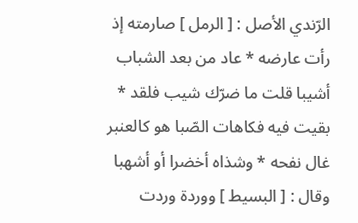الرّندي الأصل : [ الرمل ] صارمته إذ رأت عارضه * عاد من بعد الشباب أشيبا قلت ما ضرّك شيب فلقد * بقيت فيه فكاهات الصّبا هو كالعنبر غال نفحه * وشذاه أخضرا أو أشهبا وقال : [ البسيط ] ووردة وردت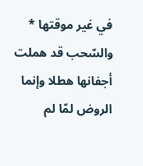في غير موقتها * والسّحب قد هملت أجفانها هطلا وإنما الروض لمّا لم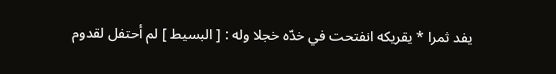يفد ثمرا * يقريكه انفتحت في خدّه خجلا وله : [ البسيط ] لم أحتفل لقدوم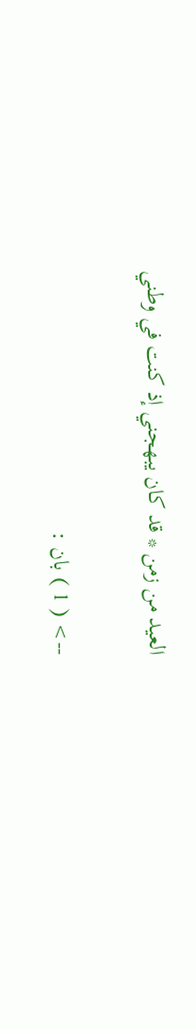العيد من زمن * قد كان يبهجني إذ كنت في وطني

--> ( 1 ) بان :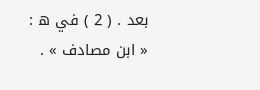بعد . ( 2 ) في ه : « ابن مصادف » .